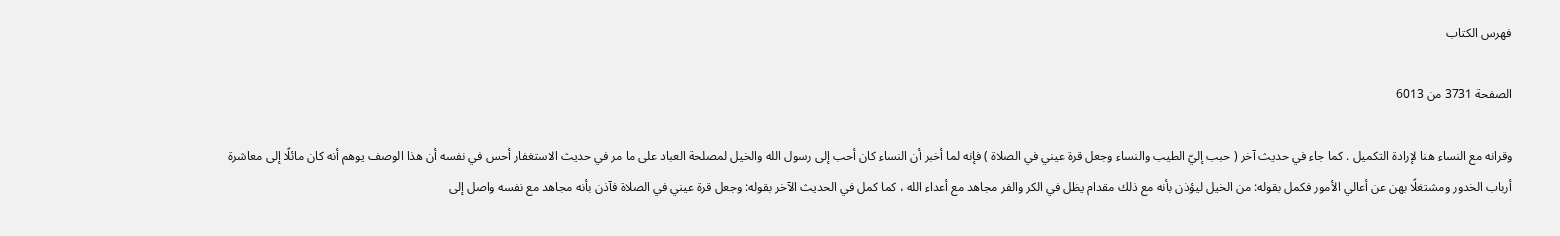فهرس الكتاب

الصفحة 3731 من 6013

وقرانه مع النساء هنا لإرادة التكميل . كما جاء في حديث آخر ( حبب إليّ الطيب والنساء وجعل قرة عيني في الصلاة ) فإنه لما أخبر أن النساء كان أحب إلى رسول الله والخيل لمصلحة العباد على ما مر في حديث الاستغفار أحس في نفسه أن هذا الوصف يوهم أنه كان مائلًا إلى معاشرة أرباب الخدور ومشتغلًا بهن عن أعالي الأمور فكمل بقوله: من الخيل ليؤذن بأنه مع ذلك مقدام يظل في الكر والفر مجاهد مع أعداء الله ، كما كمل في الحديث الآخر بقوله: وجعل قرة عيني في الصلاة فآذن بأنه مجاهد مع نفسه واصل إلى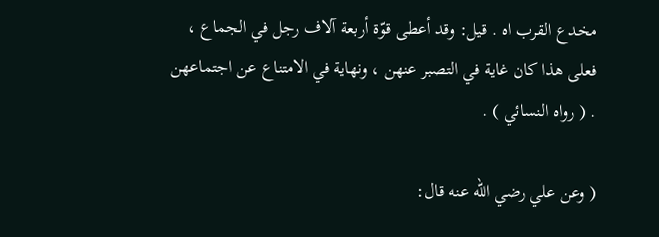مخدع القرب اه . قيل: وقد أعطى قوّة أربعة آلاف رجل في الجماع ، فعلى هذا كان غاية في التصبر عنهن ، ونهاية في الامتناع عن اجتماعهن . ( رواه النسائي ) .

( وعن علي رضي الله عنه قال: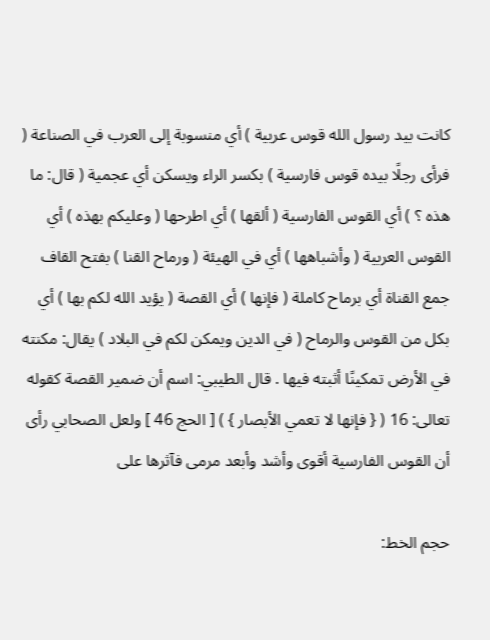كانت بيد رسول الله قوس عربية ) أي منسوبة إلى العرب في الصناعة ( فرأى رجلًا بيده قوس فارسية ) بكسر الراء ويسكن أي عجمية ( قال: ما هذه ؟ ) أي القوس الفارسية ( ألقها ) أي اطرحها ( وعليكم بهذه ) أي القوس العربية ( وأشباهها ) أي في الهيئة ( ورماح القنا ) بفتح القاف جمع القناة أي برماح كاملة ( فإنها ) أي القصة ( يؤيد الله لكم بها ) أي بكل من القوس والرماح ( في الدين ويمكن لكم في البلاد ) يقال: مكنته في الأرض تمكينًا أثبته فيها . قال الطيبي: اسم أن ضمير القصة كقوله تعالى: 16 ( { فإنها لا تعمي الأبصار } ) [ الحج 46 ] ولعل الصحابي رأى أن القوس الفارسية أقوى وأشد وأبعد مرمى فآثرها على

حجم الخط: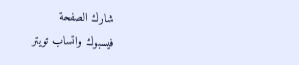شارك الصفحة
فيسبوك واتساب تويتر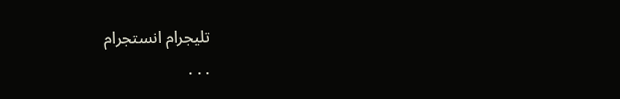تليجرام انستجرام
. . .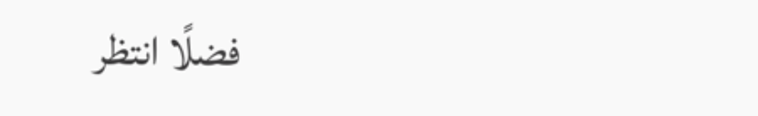فضلًا انتظر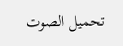تحميل الصوت